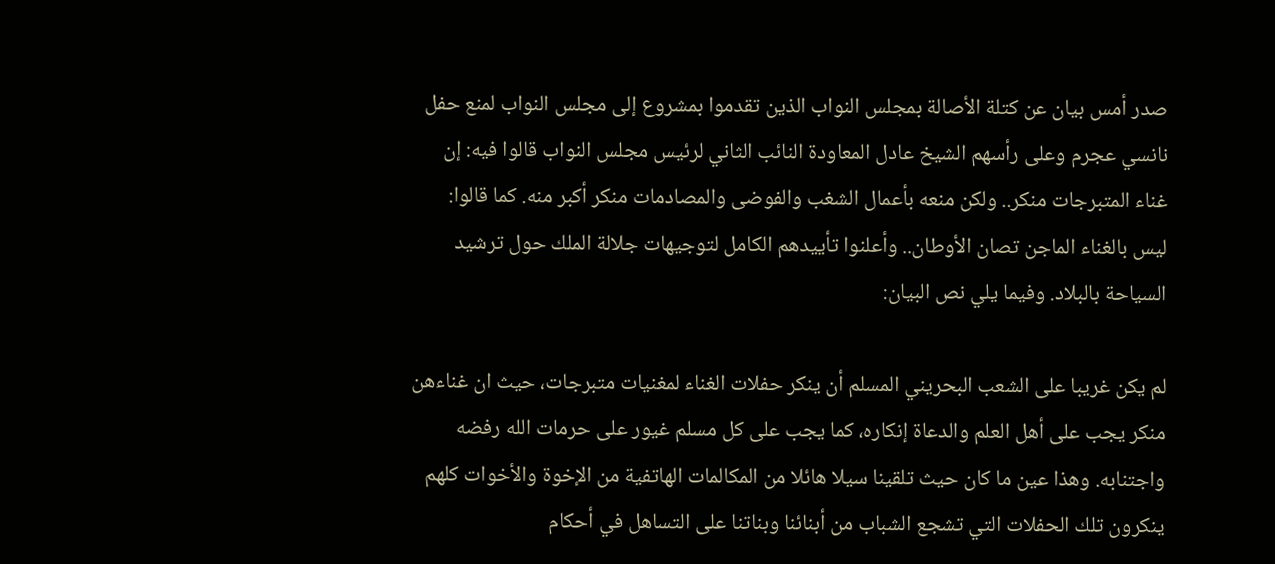صدر أمس بيان عن كتلة الأصالة بمجلس النواب الذين تقدموا بمشروع إلى مجلس النواب لمنع حفل نانسي عجرم وعلى رأسهم الشيخ عادل المعاودة النائب الثاني لرئيس مجلس النواب قالوا فيه: إن غناء المتبرجات منكر.. ولكن منعه بأعمال الشغب والفوضى والمصادمات منكر أكبر منه. كما قالوا: ليس بالغناء الماجن تصان الأوطان.. وأعلنوا تأييدهم الكامل لتوجيهات جلالة الملك حول ترشيد السياحة بالبلاد. وفيما يلي نص البيان:

لم يكن غريبا على الشعب البحريني المسلم أن ينكر حفلات الغناء لمغنيات متبرجات، حيث ان غناءهن منكر يجب على أهل العلم والدعاة إنكاره، كما يجب على كل مسلم غيور على حرمات الله رفضه واجتنابه. وهذا عين ما كان حيث تلقينا سيلا هائلا من المكالمات الهاتفية من الإخوة والأخوات كلهم ينكرون تلك الحفلات التي تشجع الشباب من أبنائنا وبناتنا على التساهل في أحكام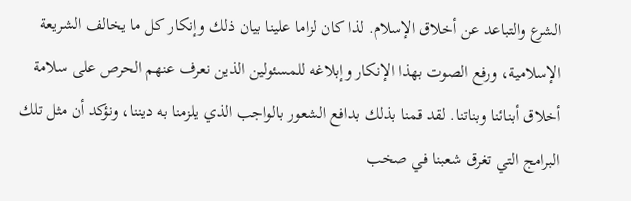الشرع والتباعد عن أخلاق الإسلام. لذا كان لزاما علينا بيان ذلك وإنكار كل ما يخالف الشريعة الإسلامية، ورفع الصوت بهذا الإنكار وإبلاغه للمسئولين الذين نعرف عنهم الحرص على سلامة أخلاق أبنائنا وبناتنا. لقد قمنا بذلك بدافع الشعور بالواجب الذي يلزمنا به ديننا، ونؤكد أن مثل تلك البرامج التي تغرق شعبنا في صخب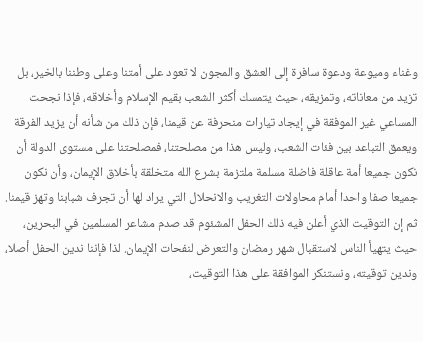وغناء وميوعة ودعوة سافرة إلى العشق والمجون لا تعود على أمتنا وعلى وطننا بالخير، بل تزيد من معاناته، وتمزيقه، حيث يتمسك أكثر الشعب بقيم الإسلام وأخلاقه، فإذا نجحت المساعي غير الموفقة في إيجاد تيارات منحرفة عن قيمنا، فإن ذلك من شأنه أن يزيد الفرقة ويعمق التباعد بين فئات الشعب، وليس هذا من مصلحتنا، فمصلحتنا على مستوى الدولة أن نكون جميعا أمة عاقلة فاضلة مسلمة ملتزمة بشرع الله متخلقة بأخلاق الإيمان، وأن نكون جميعا صفا واحدا أمام محاولات التغريب والانحلال التي يراد لها أن تجرف شبابنا وتهز قيمنا. ثم إن التوقيت الذي أعلن فيه ذلك الحفل المشئوم قد صدم مشاعر المسلمين في البحرين، حيث يتهيأ الناس لاستقبال شهر رمضان والتعرض لنفحات الإيمان. لذا فإننا ندين الحفل أصلا، وندين توقيته، ونستنكر الموافقة على هذا التوقيت،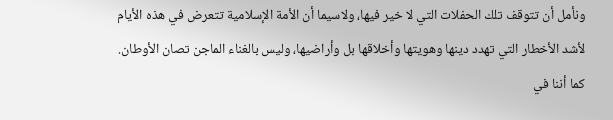ونأمل أن تتوقف تلك الحفلات التي لا خير فيها، ولاسيما أن الأمة الإسلامية تتعرض في هذه الأيام لأشد الأخطار التي تهدد دينها وهويتها وأخلاقها بل وأراضيها، وليس بالغناء الماجن تصان الأوطان. كما أننا في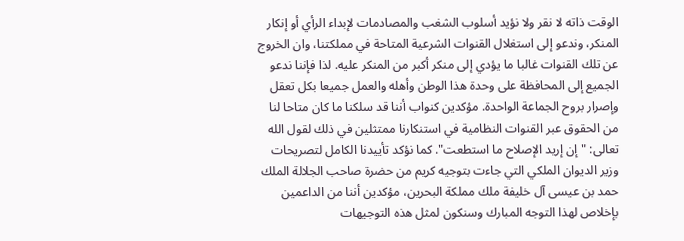الوقت ذاته لا نقر ولا نؤيد أسلوب الشغب والمصادمات لإبداء الرأي أو إنكار المنكر، وندعو إلى استغلال القنوات الشرعية المتاحة في مملكتنا، وان الخروج عن تلك القنوات غالبا ما يؤدي إلى منكر أكبر من المنكر عليه. لذا فإننا ندعو الجميع إلى المحافظة على وحدة هذا الوطن وأهله والعمل جميعا بكل تعقل وإصرار بروح الجماعة الواحدة. مؤكدين كنواب أننا قد سلكنا ما كان متاحا لنا من الحقوق عبر القنوات النظامية في استنكارنا ممتثلين في ذلك لقول الله تعالى: "إن إريد الإصلاح ما استطعت". كما نؤكد تأييدنا الكامل لتصريحات وزير الديوان الملكي التي جاءت بتوجيه كريم من حضرة صاحب الجلالة الملك حمد بن عيسى آل خليفة ملك مملكة البحرين، مؤكدين أننا من الداعمين بإخلاص لهذا التوجه المبارك وسنكون لمثل هذه التوجيهات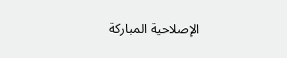الإصلاحية المباركة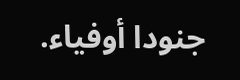جنودا أوفياء.